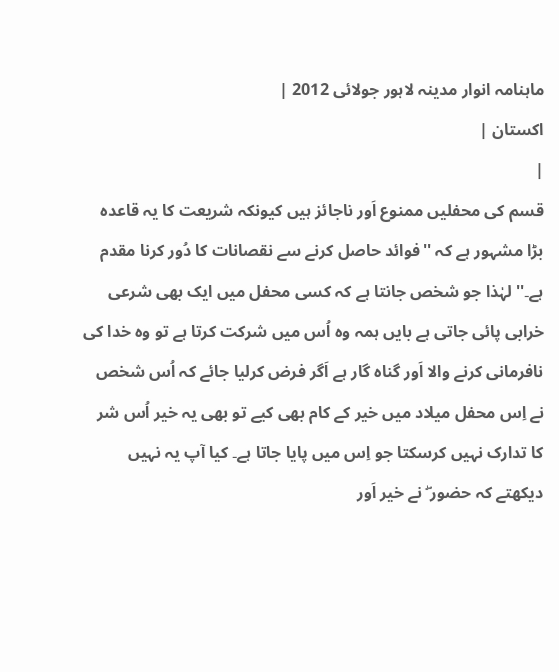ماہنامہ انوار مدینہ لاہور جولائی 2012 |
اكستان |
|
قسم کی محفلیں ممنوع اَور ناجائز ہیں کیونکہ شریعت کا یہ قاعدہ بڑا مشہور ہے کہ ''فوائد حاصل کرنے سے نقصانات کا دُور کرنا مقدم ہے۔'' لہٰذا جو شخص جانتا ہے کہ کسی محفل میں ایک بھی شرعی خرابی پائی جاتی ہے بایں ہمہ وہ اُس میں شرکت کرتا ہے تو وہ خدا کی نافرمانی کرنے والا اَور گناہ گار ہے اَگر فرض کرلیا جائے کہ اُس شخص نے اِس محفل میلاد میں خیر کے کام بھی کیے تو بھی یہ خیر اُس شر کا تدارک نہیں کرسکتا جو اِس میں پایا جاتا ہے۔ کیا آپ یہ نہیں دیکھتے کہ حضور ۖ نے خیر اَور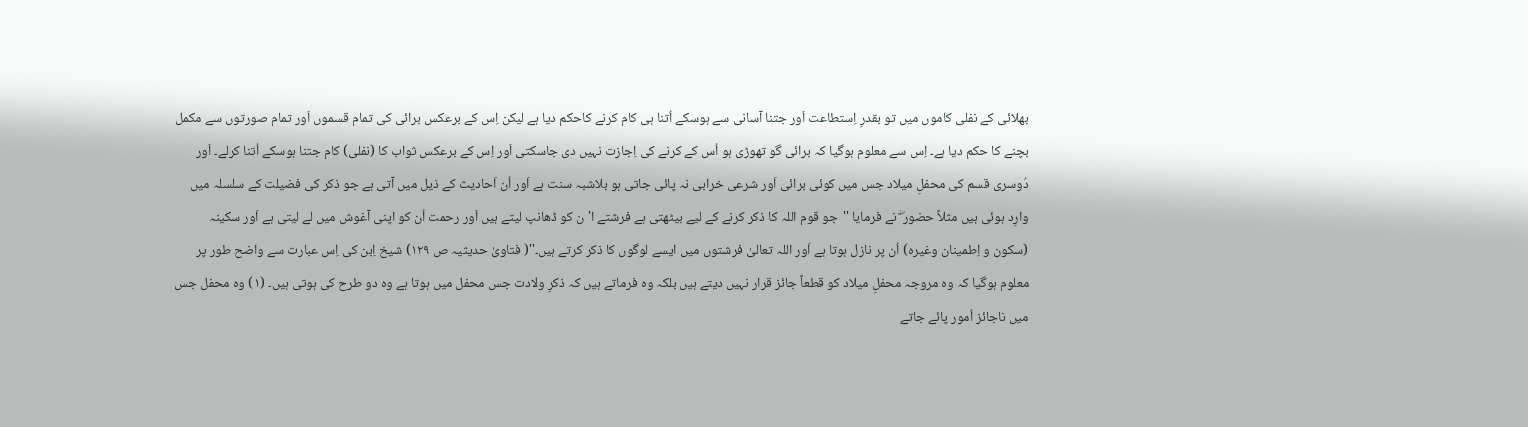بھلائی کے نفلی کاموں میں تو بقدرِ اِستطاعت اَور جتنا آسانی سے ہوسکے اُتنا ہی کام کرنے کاحکم دیا ہے لیکن اِس کے برعکس برائی کی تمام قسموں اَور تمام صورتوں سے مکمل بچنے کا حکم دیا ہے۔ اِس سے معلوم ہوگیا کہ برائی گو تھوڑی ہو اُس کے کرنے کی اِجازت نہیں دی جاسکتی اَور اِس کے برعکس ثواب کا (نفلی) کام جتنا ہوسکے اُتنا کرلے۔ اَور دُوسری قسم کی محفلِ میلاد جس میں کوئی برائی اَور شرعی خرابی نہ پائی جاتی ہو بلاشبہ سنت ہے اَور اُن اَحادیث کے ذیل میں آتی ہے جو ذکر کی فضیلت کے سلسلہ میں وارِد ہوئی ہیں مثلاً حضور ۖ نے فرمایا ''جو قوم اللہ کا ذکر کرنے کے لیے بیٹھتی ہے فرشتے ا'ن کو ڈھانپ لیتے ہیں اَور رحمت اُن کو اپنی آغوش میں لے لیتی ہے اَور سکینہ (سکون و اِطمینان وغیرہ) اُن پر نازل ہوتا ہے اَور اللہ تعالیٰ فرشتوں میں ایسے لوگوں کا ذکر کرتے ہیں۔''( فتاویٰ حدیثیہ ص ١٢٩) شیخ اِبن کی اِس عبارت سے واضح طور پر معلوم ہوگیا کہ وہ مروجہ محفلِ میلاد کو قطعاً جائز قرار نہیں دیتے ہیں بلکہ وہ فرماتے ہیں کہ ذکرِ ولادت جس محفل میں ہوتا ہے وہ دو طرح کی ہوتی ہیں۔ (١) وہ محفل جس میں ناجائز اُمور پائے جاتے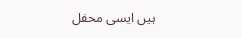ہیں ایسی محفل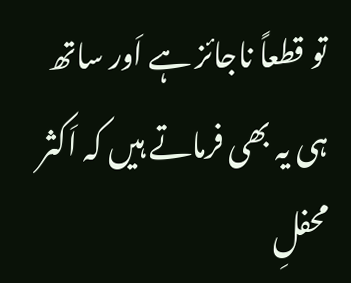تو قطعاً ناجائز ہے اَور ساتھ ہی یہ بھی فرماتے ہیں کہ اَکثر محفلِ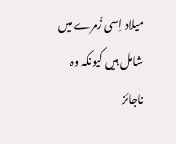میلاد اِسی زُمرے میں شامل ہیں کیونکہ وہ ناجائز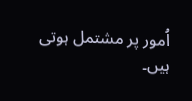اُمور پر مشتمل ہوتی ہیں۔